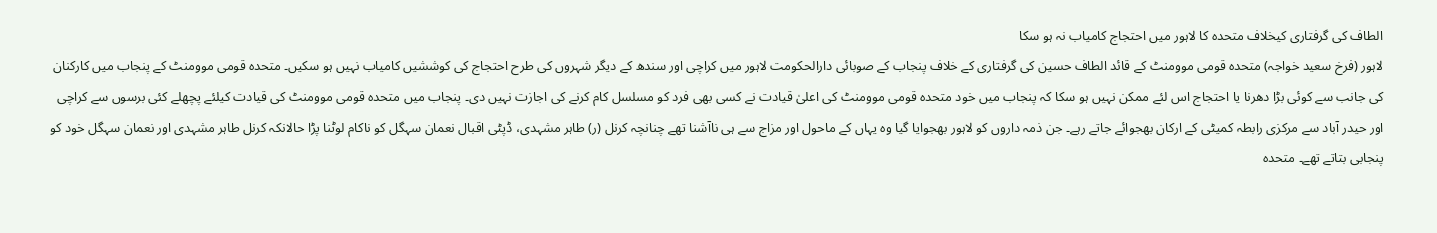الطاف کی گرفتاری کیخلاف متحدہ کا لاہور میں احتجاج کامیاب نہ ہو سکا
لاہور (فرخ سعید خواجہ) متحدہ قومی موومنٹ کے قائد الطاف حسین کی گرفتاری کے خلاف پنجاب کے صوبائی دارالحکومت لاہور میں کراچی اور سندھ کے دیگر شہروں کی طرح احتجاج کی کوششیں کامیاب نہیں ہو سکیں۔ متحدہ قومی موومنٹ کے پنجاب میں کارکنان کی جانب سے کوئی بڑا دھرنا یا احتجاج اس لئے ممکن نہیں ہو سکا کہ پنجاب میں خود متحدہ قومی موومنٹ کی اعلیٰ قیادت نے کسی بھی فرد کو مسلسل کام کرنے کی اجازت نہیں دی۔ پنجاب میں متحدہ قومی موومنٹ کی قیادت کیلئے پچھلے کئی برسوں سے کراچی اور حیدر آباد سے مرکزی رابطہ کمیٹی کے ارکان بھجوائے جاتے رہے۔ جن ذمہ داروں کو لاہور بھجوایا گیا وہ یہاں کے ماحول اور مزاج سے ہی ناآشنا تھے چنانچہ کرنل (ر) طاہر مشہدی، ڈپٹی اقبال نعمان سہگل کو ناکام لوٹنا پڑا حالانکہ کرنل طاہر مشہدی اور نعمان سہگل خود کو پنجابی بتاتے تھے۔ متحدہ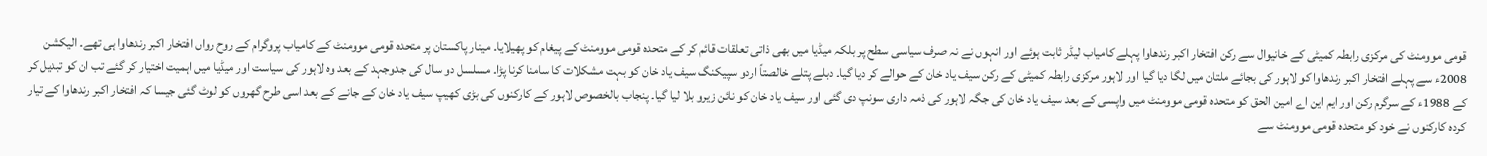قومی موومنٹ کی مرکزی رابطہ کمیٹی کے خانیوال سے رکن افتخار اکبر رندھاوا پہلے کامیاب لیڈر ثابت ہوئے اور انہوں نے نہ صرف سیاسی سطح پر بلکہ میڈیا میں بھی ذاتی تعلقات قائم کر کے متحدہ قومی موومنٹ کے پیغام کو پھیلایا۔ مینار پاکستان پر متحدہ قومی موومنٹ کے کامیاب پروگرام کے روح رواں افتخار اکبر رندھاوا ہی تھے۔ الیکشن 2008ء سے پہلے افتخار اکبر رندھاوا کو لاہور کی بجائے ملتان میں لگا دیا گیا اور لاہور مرکزی رابطہ کمیٹی کے رکن سیف یاد خان کے حوالے کر دیا گیا۔ دبلے پتلے خالصتاً اردو سپیکنگ سیف یاد خان کو بہت مشکلات کا سامنا کرنا پڑا۔ مسلسل دو سال کی جدوجہد کے بعد وہ لاہور کی سیاست اور میڈیا میں اہمیت اختیار کر گئے تب ان کو تبدیل کر کے 1988ء کے سرگرم رکن اور ایم این اے امین الحق کو متحدہ قومی موومنٹ میں واپسی کے بعد سیف یاد خان کی جگہ لاہور کی ذمہ داری سونپ دی گئی اور سیف یاد خان کو نائن زیرو بلا لیا گیا۔ پنجاب بالخصوص لاہور کے کارکنوں کی بڑی کھیپ سیف یاد خان کے جانے کے بعد اسی طرح گھروں کو لوٹ گئی جیسا کہ افتخار اکبر رندھاوا کے تیار کردہ کارکنوں نے خود کو متحدہ قومی موومنٹ سے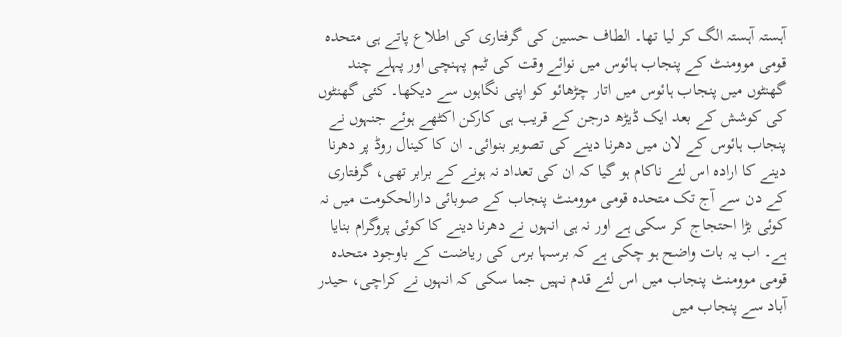آہستہ آہستہ الگ کر لیا تھا۔ الطاف حسین کی گرفتاری کی اطلاع پاتے ہی متحدہ قومی موومنٹ کے پنجاب ہائوس میں نوائے وقت کی ٹیم پہنچی اور پہلے چند گھنٹوں میں پنجاب ہائوس میں اتار چڑھائو کو اپنی نگاہوں سے دیکھا۔ کئی گھنٹوں کی کوشش کے بعد ایک ڈیڑھ درجن کے قریب ہی کارکن اکٹھے ہوئے جنہوں نے پنجاب ہائوس کے لان میں دھرنا دینے کی تصویر بنوائی۔ ان کا کینال روڈ پر دھرنا دینے کا ارادہ اس لئے ناکام ہو گیا کہ ان کی تعداد نہ ہونے کے برابر تھی، گرفتاری کے دن سے آج تک متحدہ قومی موومنٹ پنجاب کے صوبائی دارالحکومت میں نہ کوئی بڑا احتجاج کر سکی ہے اور نہ ہی انہوں نے دھرنا دینے کا کوئی پروگرام بنایا ہے۔ اب یہ بات واضح ہو چکی ہے کہ برسہا برس کی ریاضت کے باوجود متحدہ قومی موومنٹ پنجاب میں اس لئے قدم نہیں جما سکی کہ انہوں نے کراچی، حیدر آباد سے پنجاب میں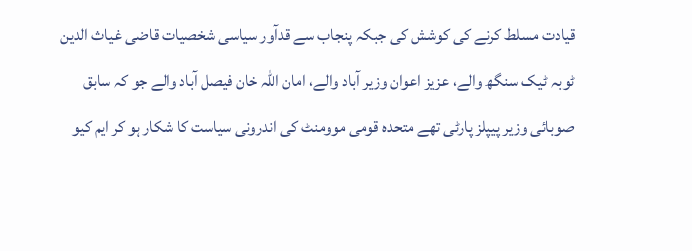قیادت مسلط کرنے کی کوشش کی جبکہ پنجاب سے قدآور سیاسی شخصیات قاضی غیاث الدین ٹوبہ ٹیک سنگھ والے، عزیز اعوان وزیر آباد والے، امان اللہ خان فیصل آباد والے جو کہ سابق صوبائی وزیر پیپلز پارٹی تھے متحدہ قومی موومنٹ کی اندرونی سیاست کا شکار ہو کر ایم کیو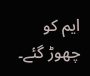ایم کو چھوڑ گئے۔